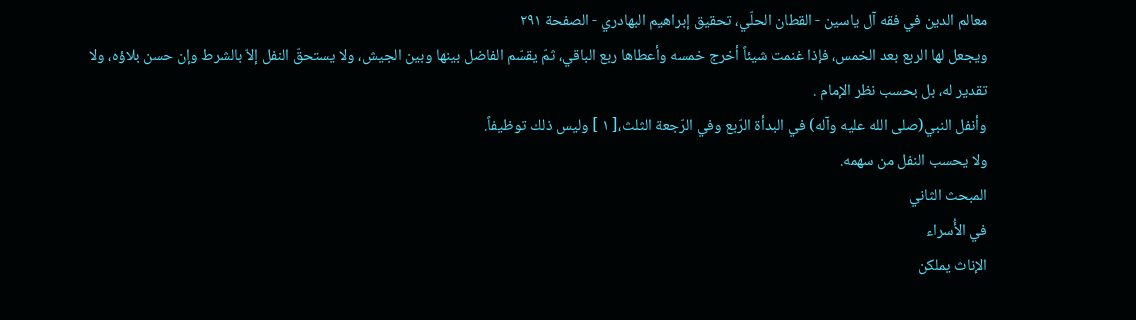معالم الدين في فقه آل ياسين - القطان الحلّي، تحقیق إبراهيم البهادري - الصفحة ٢٩١
ويجعل لها الربع بعد الخمس، فإذا غنمت شيئاً أخرج خمسه وأعطاها ربع الباقي، ثمّ يقسّم الفاضل بينها وبين الجيش، ولا يستحقّ النفل إلاّ بالشرط وإن حسن بلاؤه، ولا تقدير له، بل بحسب نظر الإمام .
وأنفل النبي(صلى الله عليه وآله) في البدأة الرّبع وفي الرّجعة الثلث،[ ١ ] وليس ذلك توظيفاً.
ولا يحسب النفل من سهمه.
المبحث الثاني
في الأُسراء
الإناث يملكن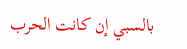بالسبي إن كانت الحرب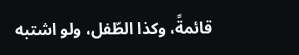قائمةً، وكذا الطّفل، ولو اشتبه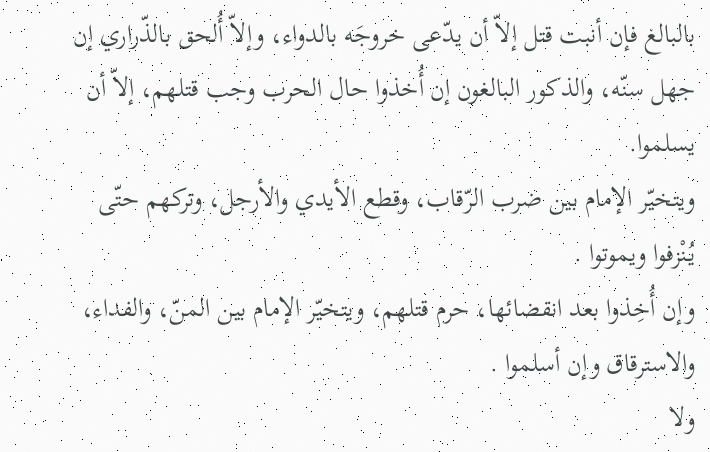بالبالغ فإن أنبت قتل إلاّ أن يدّعى خروجَه بالدواء، وإلاّ أُلحق بالذّراري إن جهل سنّه، والذكور البالغون إن أُخذوا حال الحرب وجب قتلهم، إلاّ أن يسلموا.
ويتخيّر الإمام بين ضرب الرّقاب، وقطع الأيدي والأرجل، وتركهم حتّى يُنْزفوا ويموتوا .
وإن أُخِذوا بعد انقضائها، حرم قتلهم، ويتخيّر الإمام بين المنّ، والفداء، والاسترقاق وإن أسلموا .
ولا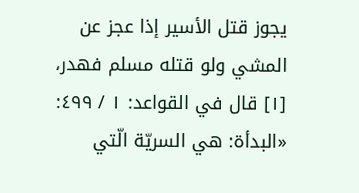يجوز قتل الأسير إذا عجز عن المشي ولو قتله مسلم فهدر،
[١] قال في القواعد: ١ / ٤٩٩: «البدأة: هي السريّة الّتي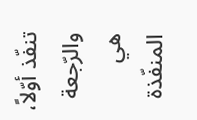تنفّذ أوّلاً، والرّجعة هي المنفّذة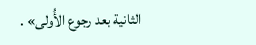الثانية بعد رجوع الأُولى» .